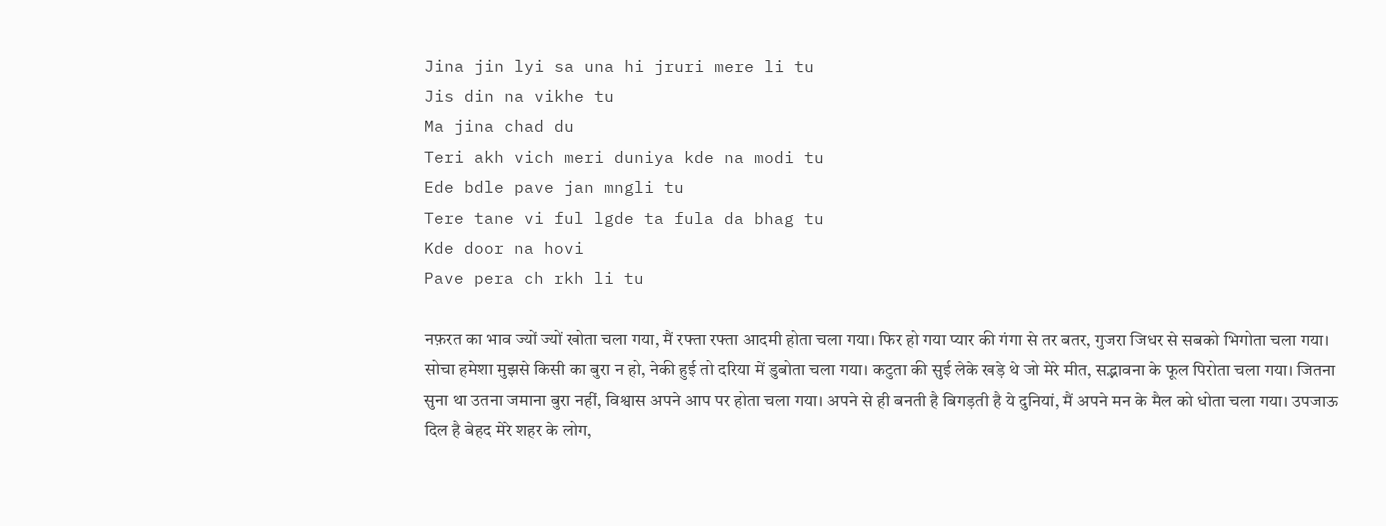Jina jin lyi sa una hi jruri mere li tu
Jis din na vikhe tu
Ma jina chad du
Teri akh vich meri duniya kde na modi tu
Ede bdle pave jan mngli tu
Tere tane vi ful lgde ta fula da bhag tu
Kde door na hovi
Pave pera ch rkh li tu

नफ़रत का भाव ज्यों ज्यों खोता चला गया, मैं रफ्ता रफ्ता आदमी होता चला गया। फिर हो गया प्यार की गंगा से तर बतर, गुजरा जिधर से सबको भिगोता चला गया। सोचा हमेशा मुझसे किसी का बुरा न हो, नेकी हुई तो दरिया में डुबोता चला गया। कटुता की सुई लेके खड़े थे जो मेरे मीत, सद्भावना के फूल पिरोता चला गया। जितना सुना था उतना जमाना बुरा नहीं, विश्वास अपने आप पर होता चला गया। अपने से ही बनती है बिगड़ती है ये दुनियां, मैं अपने मन के मैल को धोता चला गया। उपजाऊ दिल है बेहद मेरे शहर के लोग,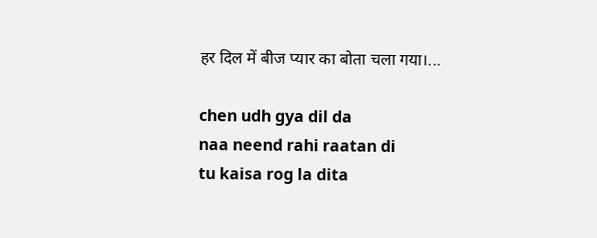हर दिल में बीज प्यार का बोता चला गया।...

chen udh gya dil da
naa neend rahi raatan di
tu kaisa rog la dita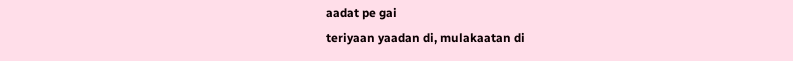aadat pe gai
teriyaan yaadan di, mulakaatan di